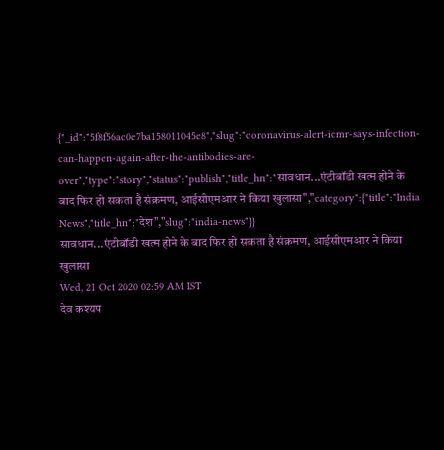{"_id":"5f8f56ac0e7ba158011045e8","slug":"coronavirus-alert-icmr-says-infection-can-happen-again-after-the-antibodies-are-over","type":"story","status":"publish","title_hn":"सावधान...एंटीबॉडी खत्म होने के बाद फिर हो सकता है संक्रमण, आईसीएमआर ने किया खुलासा","category":{"title":"India News","title_hn":"देश","slug":"india-news"}}
सावधान...एंटीबॉडी खत्म होने के बाद फिर हो सकता है संक्रमण, आईसीएमआर ने किया खुलासा
Wed, 21 Oct 2020 02:59 AM IST
देव कश्यप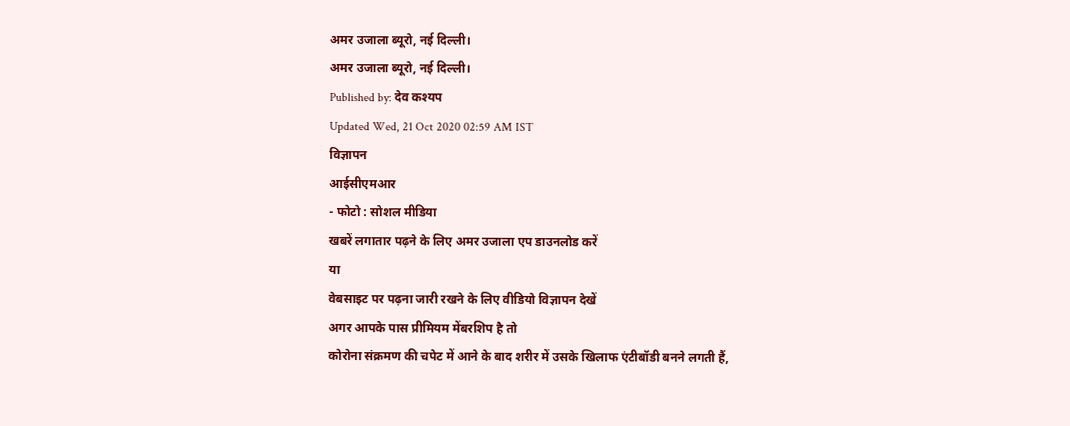अमर उजाला ब्यूरो, नई दिल्ली।
अमर उजाला ब्यूरो, नई दिल्ली।
Published by: देव कश्यप
Updated Wed, 21 Oct 2020 02:59 AM IST
विज्ञापन
आईसीएमआर
- फोटो : सोशल मीडिया
खबरें लगातार पढ़ने के लिए अमर उजाला एप डाउनलोड करें
या
वेबसाइट पर पढ़ना जारी रखने के लिए वीडियो विज्ञापन देखें
अगर आपके पास प्रीमियम मेंबरशिप है तो
कोरोना संक्रमण की चपेट में आने के बाद शरीर में उसके खिलाफ एंटीबॉडी बनने लगती हैं,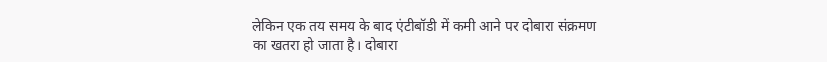लेकिन एक तय समय के बाद एंटीबॉडी में कमी आने पर दोबारा संक्रमण का खतरा हो जाता है। दोबारा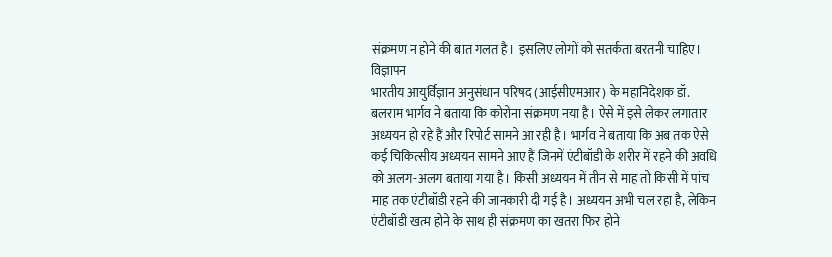संक्रमण न होने की बात गलत है। इसलिए लोगों को सतर्कता बरतनी चाहिए।
विज्ञापन
भारतीय आयुर्विज्ञान अनुसंधान परिषद (आईसीएमआर) के महानिदेशक डॉ. बलराम भार्गव ने बताया कि कोरोना संक्रमण नया है। ऐसे में इसे लेकर लगातार अध्ययन हो रहे हैं और रिपोर्ट सामने आ रही है। भार्गव ने बताया कि अब तक ऐसे कई चिकित्सीय अध्ययन सामने आए हैं जिनमें एंटीबॉडी के शरीर में रहने की अवधि को अलग-अलग बताया गया है। किसी अध्ययन में तीन से माह तो किसी में पांच माह तक एंटीबॉडी रहने की जानकारी दी गई है। अध्ययन अभी चल रहा है, लेकिन एंटीबॉडी खत्म होने के साथ ही संक्रमण का खतरा फिर होने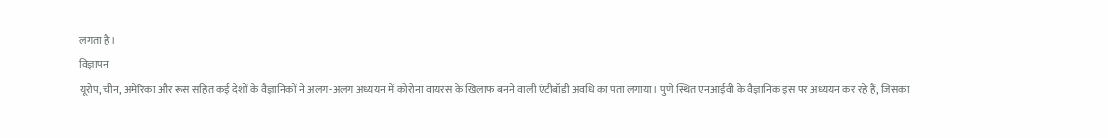लगता है।
विज्ञापन
यूरोप, चीन, अमेरिका और रूस सहित कई देशों के वैज्ञानिकों ने अलग-अलग अध्ययन में कोरोना वायरस के खिलाफ बनने वाली एंटीबॉडी अवधि का पता लगाया। पुणे स्थित एनआईवी के वैज्ञानिक इस पर अध्ययन कर रहे हैं, जिसका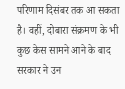परिणाम दिसंबर तक आ सकता है। वहीं, दोबारा संक्रमण के भी कुछ केस सामने आने के बाद सरकार ने उन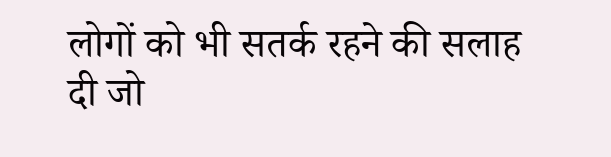लोगों को भी सतर्क रहने की सलाह दी जो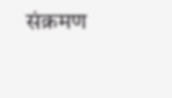संक्रमण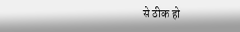से ठीक हो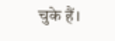चुके हैं।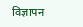विज्ञापन